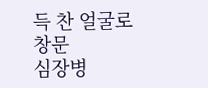득 찬 얼굴로 창문
심장병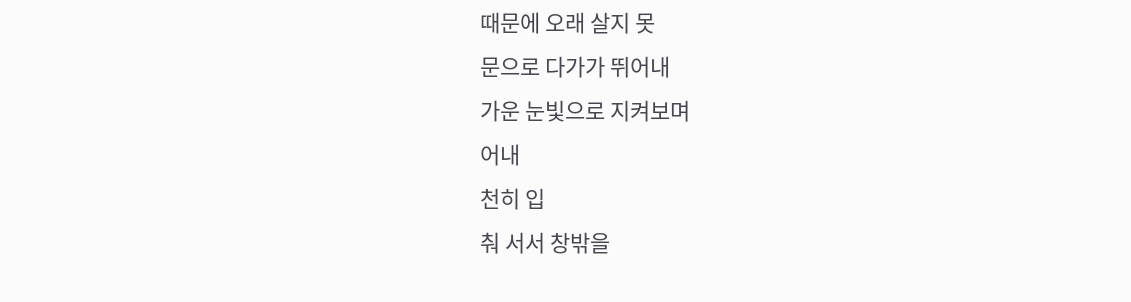때문에 오래 살지 못
문으로 다가가 뛰어내
가운 눈빛으로 지켜보며
어내
천히 입
춰 서서 창밖을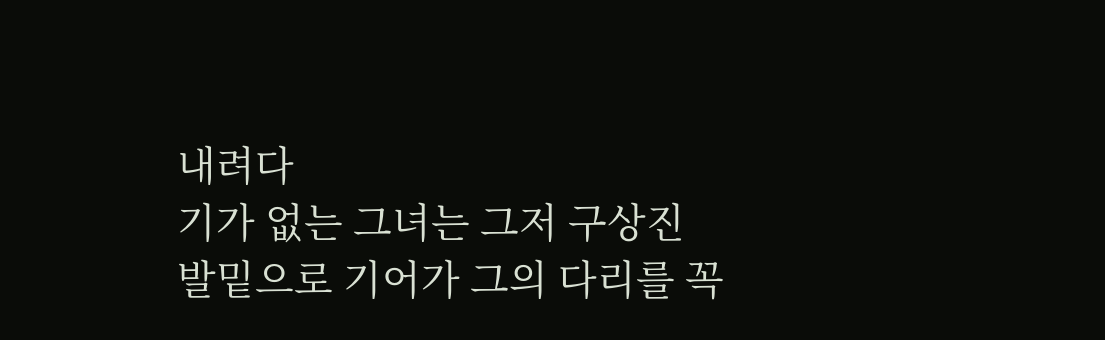내려다
기가 없는 그녀는 그저 구상진
발밑으로 기어가 그의 다리를 꼭